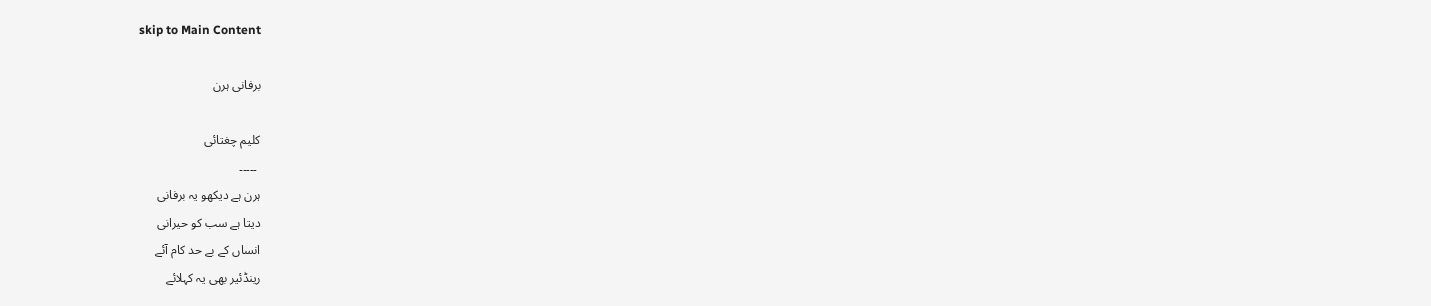skip to Main Content

برفانی ہرن

کلیم چغتائی
 ۔۔۔۔۔
ہرن ہے دیکھو یہ برفانی
دیتا ہے سب کو حیرانی
انساں کے بے حد کام آئے
رینڈئیر بھی یہ کہلائے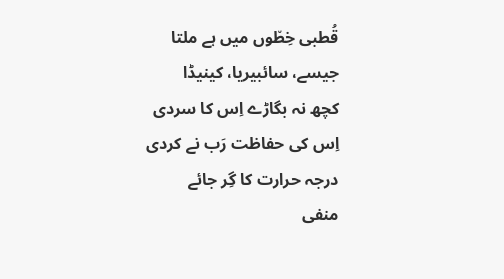قُطبی خِط٘وں میں ہے ملتا
جیسے، سائبیریا، کینیڈا
کچھ نہ بگاڑے اِس کا سردی
اِس کی حفاظت رَب نے کردی
درجہ حرارت کا گِر جائے
منفی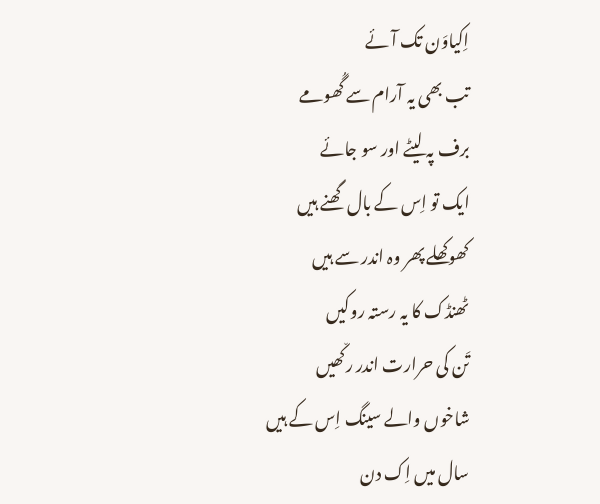اِکیاوَن تک آئے
تب بھی یہ آرام سے گُھومے
برف پہ لیٹے اور سو جائے
ایک تو اِس کے بال گھنے ہیں
کھوکھلے پھر وہ اندر سے ہیں
ٹھنڈک کا یہ رستہ روکیں
تَن کی حرارت اندر رک٘ھیں
شاخوں والے سینگ اِس کے ہیں
سال میں اِک دن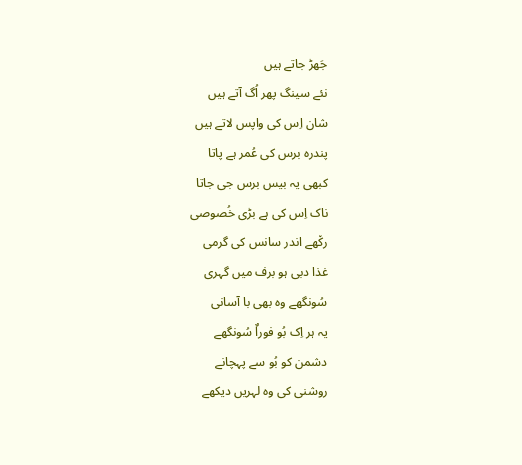جَھڑ جاتے ہیں
نئے سینگ پھر اُگ آتے ہیں
شان اِس کی واپس لاتے ہیں
پندرہ برس کی عُمر ہے پاتا
کبھی یہ بیس برس جی جاتا
ناک اِس کی ہے بڑی خُصوصی
رک٘ھے اندر سانس کی گرمی
غذا دبی ہو برف میں گہری
سُونگھے وہ بھی با آسانی
یہ ہر اِک بُو فوراٌ سُونگھے
دشمن کو بُو سے پہچانے
روشنی کی وہ لہریں دیکھے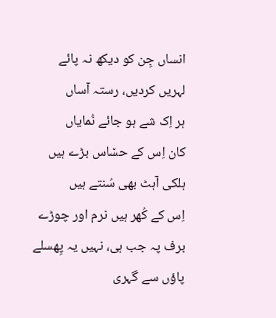انساں جِن کو دیکھ نہ پائے
لہریں کردیں، رستہ آساں
ہر اِک شے ہو جائے نُمایاں
کان اِس کے حس٘اس بڑے ہیں
ہلکی آہٹ بھی سُنتے ہیں
اِس کے کُھر ہیں نرم اور چوڑے
برف پہ جب ہی، نہیں یہ پِھسلے
پاؤں سے گہری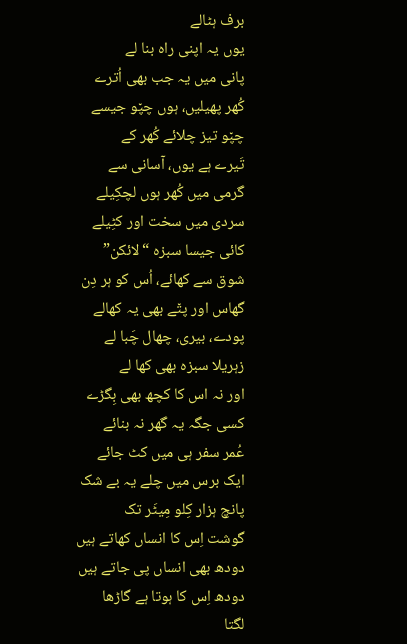برف ہٹالے
یوں یہ اپنی راہ بنا لے
پانی میں یہ جب بھی اُترے
کُھر پھیلیں، ہوں چپ٘و جیسے
چپ٘و تیز چلائے کُھر کے
تَیرے ہے یوں، آسانی سے
گرمی میں کُھر ہوں لچکِیلے
سردی میں سخت اور کٹِیلے
کائی جیسا سبزہ “لائکن”
شوق سے کھائے، اُس کو ہر دِن
گھاس اور پت٘ے بھی یہ کھالے
پودے، بیری، چھال چَبا لے
زہریلا سبزہ بھی کھا لے
اور نہ اس کا کچھ بھی بِگڑے
کسی جگہ یہ گھر نہ بنائے
عُمر سفر ہی میں کٹ جائے
ایک برس میں چلے یہ بے شک
پانچ ہزار کِلو مِیٹَر تک
گوشت اِس کا انساں کھاتے ہیں
دودھ بھی انساں پی جاتے ہیں
دودھ اِس کا ہوتا ہے گاڑھا
لگتا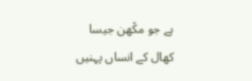ہے جو مک٘ھن جیسا
کھال کے انساں پہنیں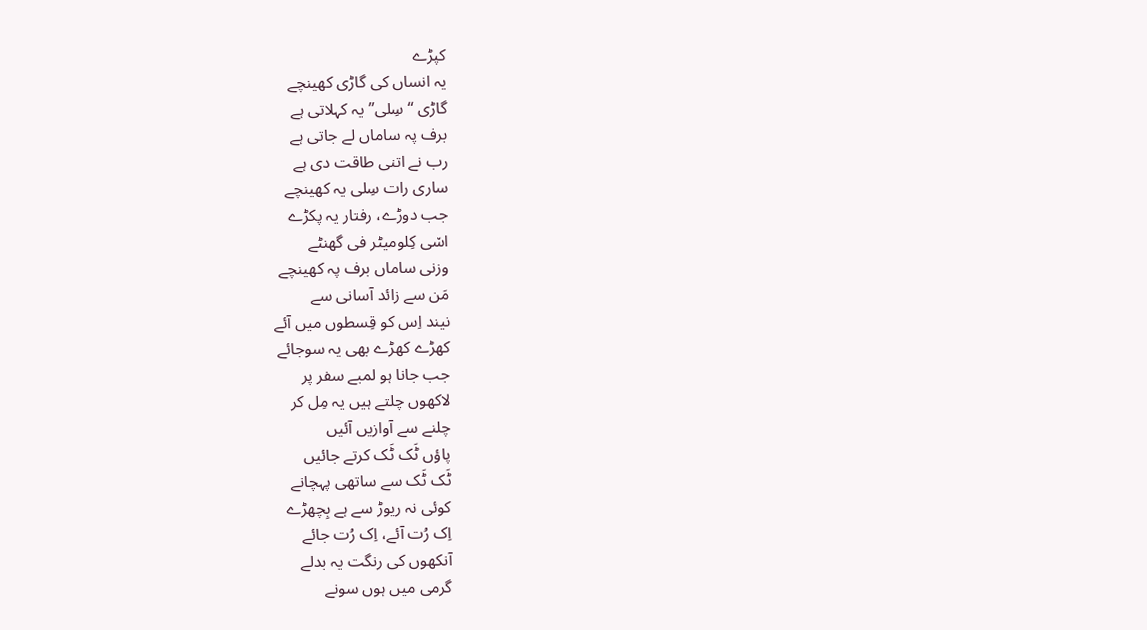کپڑے
یہ انساں کی گاڑی کھینچے
گاڑی “سِلی” یہ کہلاتی ہے
برف پہ ساماں لے جاتی ہے
رب نے اتنی طاقت دی ہے
ساری رات سِلی یہ کھینچے
جب دوڑے، رفتار یہ پکڑے
اس٘ی کِلومیٹر فی گھنٹے
وزنی ساماں برف پہ کھینچے
مَن سے زائد آسانی سے
نیند اِس کو قِسطوں میں آئے
کھڑے کھڑے بھی یہ سوجائے
جب جانا ہو لمبے سفر پر
لاکھوں چلتے ہیں یہ مِل کر
چلنے سے آوازیں آئیں
پاؤں ٹَک ٹَک کرتے جائیں
ٹَک ٹَک سے ساتھی پہچانے
کوئی نہ ریوڑ سے ہے بِچھڑے
اِک رُت آئے، اِک رُت جائے
آنکھوں کی رنگت یہ بدلے
گرمی میں ہوں سونے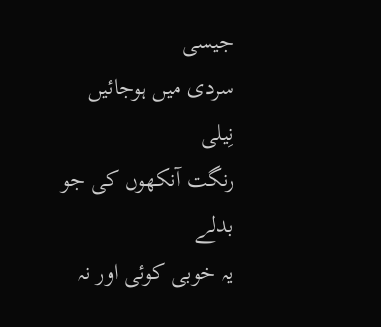جیسی
سردی میں ہوجائیں نِیلی
رنگت آنکھوں کی جو بدلے
یہ خوبی کوئی اور نہ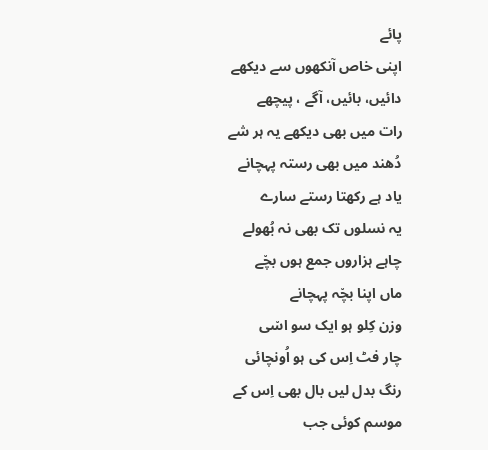پائے
اپنی خاص آنکھوں سے دیکھے
دائیں، بائیں، آگے ، پیچھے
رات میں بھی دیکھے یہ ہر شے
دُھند میں بھی رستہ پہچانے
یاد ہے رکھتا رستے سارے
یہ نسلوں تک بھی نہ بُھولے
چاہے ہزاروں جمع ہوں بچ٘ے
ماں اپنا بچ٘ہ پہچانے
وزن کِلو ہو ایک سو اس٘ی
چار فٹ اِس کی ہو اُونچائی
رنگ بدل لیں بال بھی اِس کے
موسم کوئی جب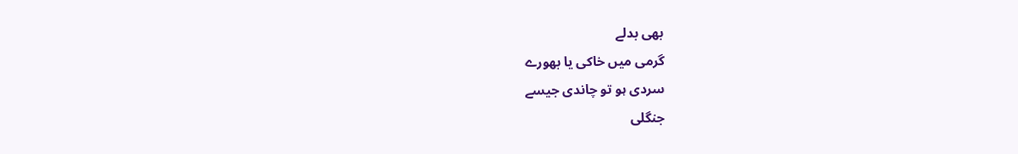بھی بدلے
گرمی میں خاکی یا بھورے
سردی ہو تو چاندی جیسے
جنگلی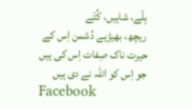بِل٘ے، شاہیں، کُت٘ے
ریچھ، بھیڑیے دُشمن اِس کے
حیرت ناک صِفات اِس کی ہیں
جو اِس کو اللہ نے دی ہیں
Facebook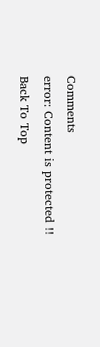Comments
error: Content is protected !!
Back To Top